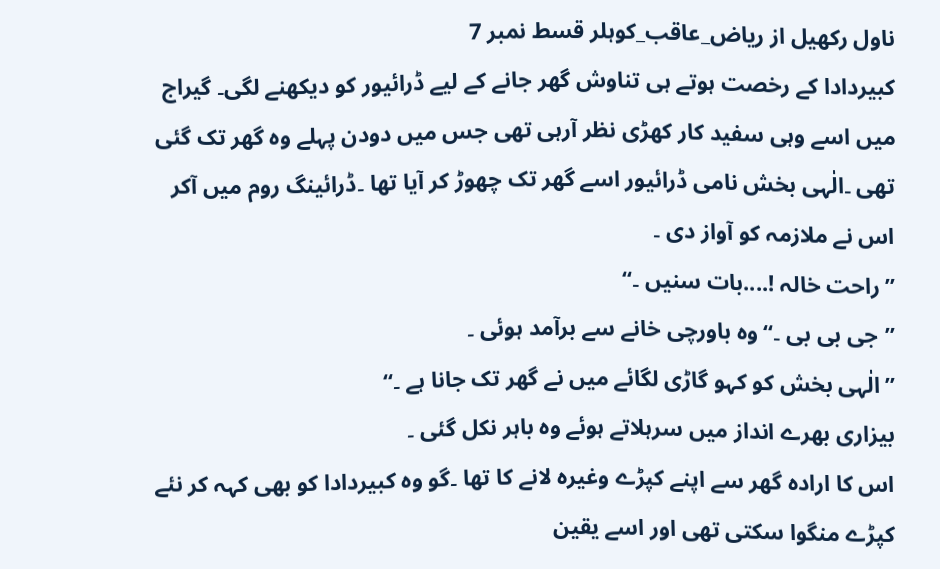ناول رکھیل از ریاض_عاقب_کوہلر قسط نمبر 7
کبیردادا کے رخصت ہوتے ہی تناوش گھر جانے کے لیے ڈرائیور کو دیکھنے لگی۔ گیراج میں اسے وہی سفید کار کھڑی نظر آرہی تھی جس میں دودن پہلے وہ گھر تک گئی تھی ۔الٰہی بخش نامی ڈرائیور اسے گھر تک چھوڑ کر آیا تھا ۔ڈرائینگ روم میں آکر اس نے ملازمہ کو آواز دی ۔
”راحت خالہ !....بات سنیں ۔“
”جی بی بی ۔“وہ باورچی خانے سے برآمد ہوئی ۔
”الٰہی بخش کو کہو گاڑی لگائے میں نے گھر تک جانا ہے ۔“
بیزاری بھرے انداز میں سرہلاتے ہوئے وہ باہر نکل گئی ۔
اس کا ارادہ گھر سے اپنے کپڑے وغیرہ لانے کا تھا ۔گو وہ کبیردادا کو بھی کہہ کر نئے کپڑے منگوا سکتی تھی اور اسے یقین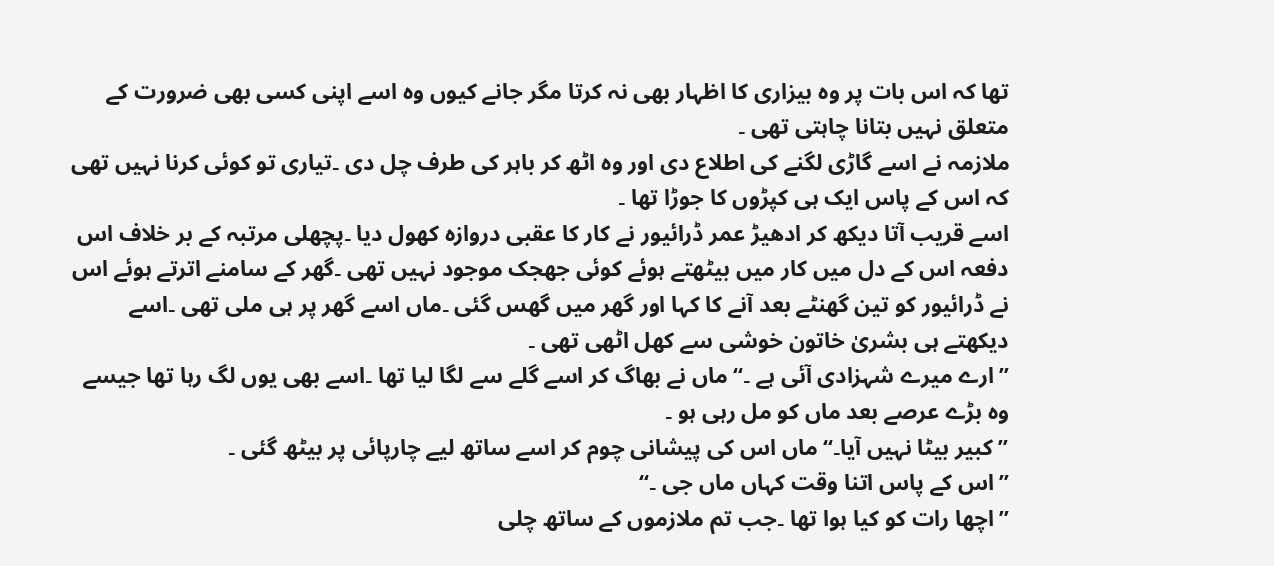تھا کہ اس بات پر وہ بیزاری کا اظہار بھی نہ کرتا مگر جانے کیوں وہ اسے اپنی کسی بھی ضرورت کے متعلق نہیں بتانا چاہتی تھی ۔
ملازمہ نے اسے گاڑی لگنے کی اطلاع دی اور وہ اٹھ کر باہر کی طرف چل دی ۔تیاری تو کوئی کرنا نہیں تھی کہ اس کے پاس ایک ہی کپڑوں کا جوڑا تھا ۔
اسے قریب آتا دیکھ کر ادھیڑ عمر ڈرائیور نے کار کا عقبی دروازہ کھول دیا ۔پچھلی مرتبہ کے بر خلاف اس دفعہ اس کے دل میں کار میں بیٹھتے ہوئے کوئی جھجک موجود نہیں تھی ۔گھر کے سامنے اترتے ہوئے اس نے ڈرائیور کو تین گھنٹے بعد آنے کا کہا اور گھر میں گھس گئی ۔ماں اسے گھر پر ہی ملی تھی ۔اسے دیکھتے ہی بشریٰ خاتون خوشی سے کھل اٹھی تھی ۔
”ارے میرے شہزادی آئی ہے ۔“ماں نے بھاگ کر اسے گلے سے لگا لیا تھا ۔اسے بھی یوں لگ رہا تھا جیسے وہ بڑے عرصے بعد ماں کو مل رہی ہو ۔
”کبیر بیٹا نہیں آیا۔“ماں اس کی پیشانی چوم کر اسے ساتھ لیے چارپائی پر بیٹھ گئی ۔
”اس کے پاس اتنا وقت کہاں ماں جی ۔“
”اچھا رات کو کیا ہوا تھا ۔جب تم ملازموں کے ساتھ چلی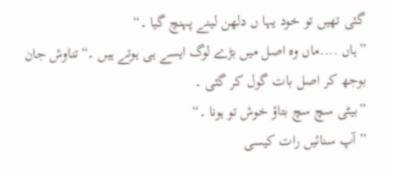گئی تھیں تو خود یہا ں دلھن لینے پہنچ گیا ۔“
”ہاں ....ماں وہ اصل میں بڑے لوگ ایسے ہی ہوتے ہیں ۔“تناوش جان بوجھ کر اصل بات گول کر گئی ۔
”بیٹی سچ سچ بتاؤ خوش تو ہونا ۔“
”آپ سنائیں رات کیسی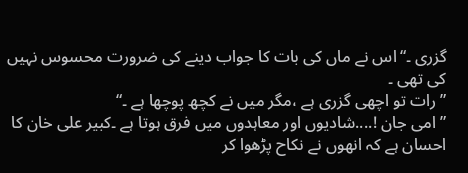گزری ۔“اس نے ماں کی بات کا جواب دینے کی ضرورت محسوس نہیں کی تھی ۔
”رات تو اچھی گزری ہے ،مگر میں نے کچھ پوچھا ہے ۔“
”امی جان !....شادیوں اور معاہدوں میں فرق ہوتا ہے ۔کبیر علی خان کا احسان ہے کہ انھوں نے نکاح پڑھوا کر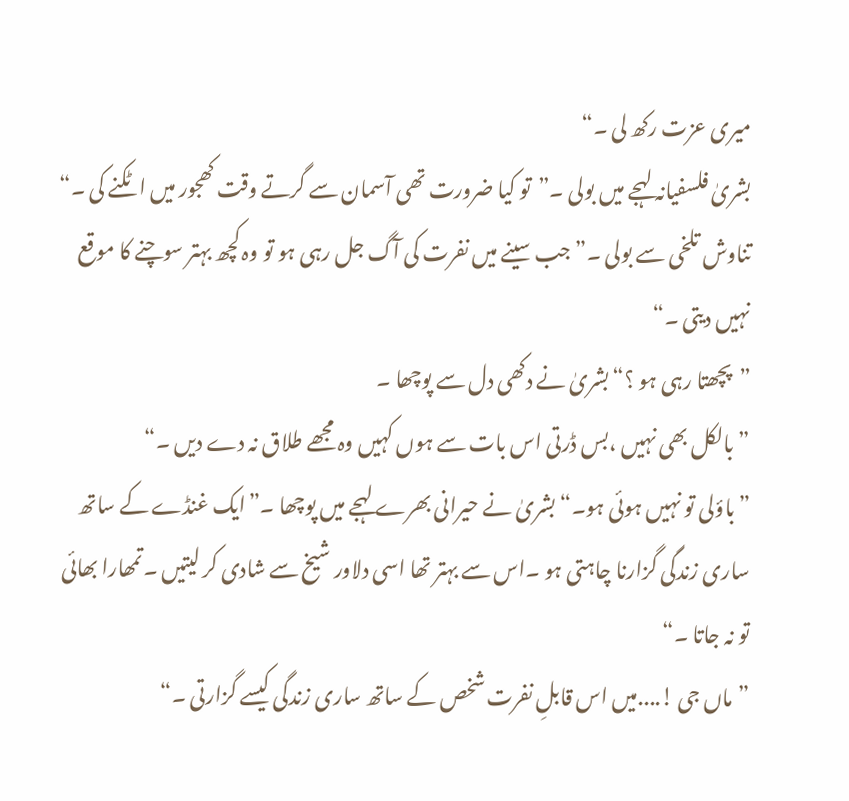میری عزت رکھ لی ۔“
بشریٰ فلسفیانہ لہجے میں بولی ۔”تو کیا ضرورت تھی آسمان سے گرتے وقت کھجور میں اٹکنے کی ۔“
تناوش تلخی سے بولی ۔”جب سینے میں نفرت کی آگ جل رہی ہو تو وہ کچھ بہتر سوچنے کا موقع نہیں دیتی ۔“
”پچھتا رہی ہو ؟“بشریٰ نے دکھی دل سے پوچھا ۔
”بالکل بھی نہیں ،بس ڈرتی اس بات سے ہوں کہیں وہ مجھے طلاق نہ دے دیں ۔“
”باؤلی تو نہیں ہوئی ہو۔“ بشریٰ نے حیرانی بھرے لہجے میں پوچھا ۔”ایک غنڈے کے ساتھ ساری زندگی گزارنا چاہتی ہو ۔اس سے بہتر تھا اسی دلاور شیخ سے شادی کر لیتیں ۔تمھارا بھائی تو نہ جاتا ۔“
”ماں جی !....میں اس قابلِ نفرت شخص کے ساتھ ساری زندگی کیسے گزارتی ۔“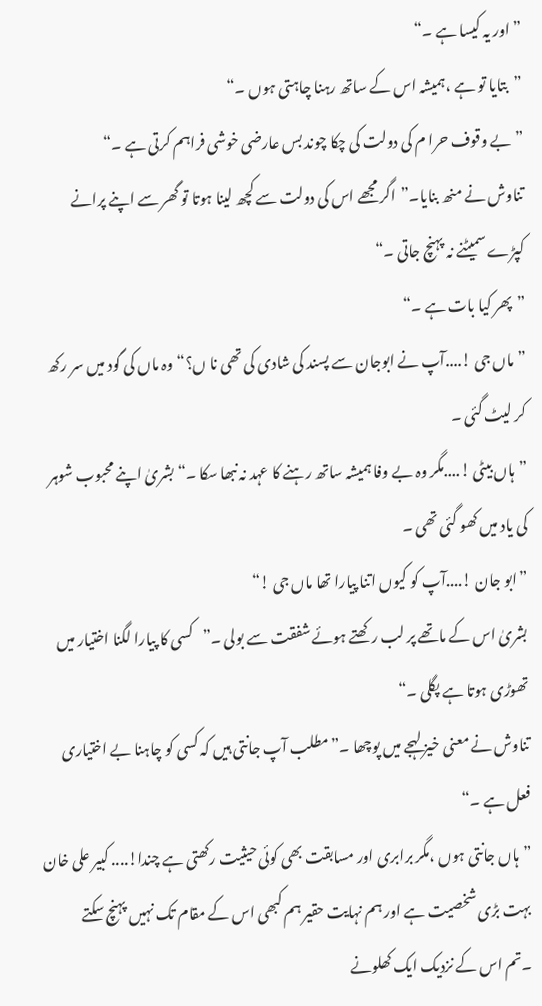”اور یہ کیسا ہے ۔“
”بتایا تو ہے ،ہمیشہ اس کے ساتھ رہنا چاہتی ہوں ۔“
”بے وقوف حرا م کی دولت کی چکا چوند بس عارضی خوشی فراہم کرتی ہے ۔“
تناوش نے منھ بنایا۔”اگر مجھے اس کی دولت سے کچھ لینا ہوتا تو گھر سے اپنے پرانے کپڑے سمیٹنے نہ پہنچ جاتی ۔“
”پھر کیا بات ہے ۔“
”ماں جی !....آپ نے ابوجان سے پسند کی شادی کی تھی نا ں؟“وہ ماں کی گود میں سر رکھ کر لیٹ گئی ۔
”ہاں بیٹی !....مگر وہ بے وفا ہمیشہ ساتھ رہنے کا عہد نہ نبھا سکا ۔“بشریٰ اپنے محبوب شوہر کی یاد میں کھو گئی تھی ۔
”ابو جان !....آپ کو کیوں اتنا پیارا تھا ماں جی !“
بشریٰ اس کے ماتھے پر لب رکھتے ہوئے شفقت سے بولی ۔”کسی کا پیارا لگنا اختیار میں تھوڑی ہوتا ہے پگلی ۔“
تناوش نے معنی خیز لہجے میں پوچھا ۔”مطلب آپ جانتی ہیں کہ کسی کو چاہنا بے اختیاری فعل ہے ۔“
”ہاں جانتی ہوں ،مگر برابری اور مسابقت بھی کوئی حیثیت رکھتی ہے چندا!.... کبیر علی خان بہت بڑی شخصیت ہے اور ہم نہایت حقیر ہم کبھی اس کے مقام تک نہیں پہنچ سکتے ۔تم اس کے نزدیک ایک کھلونے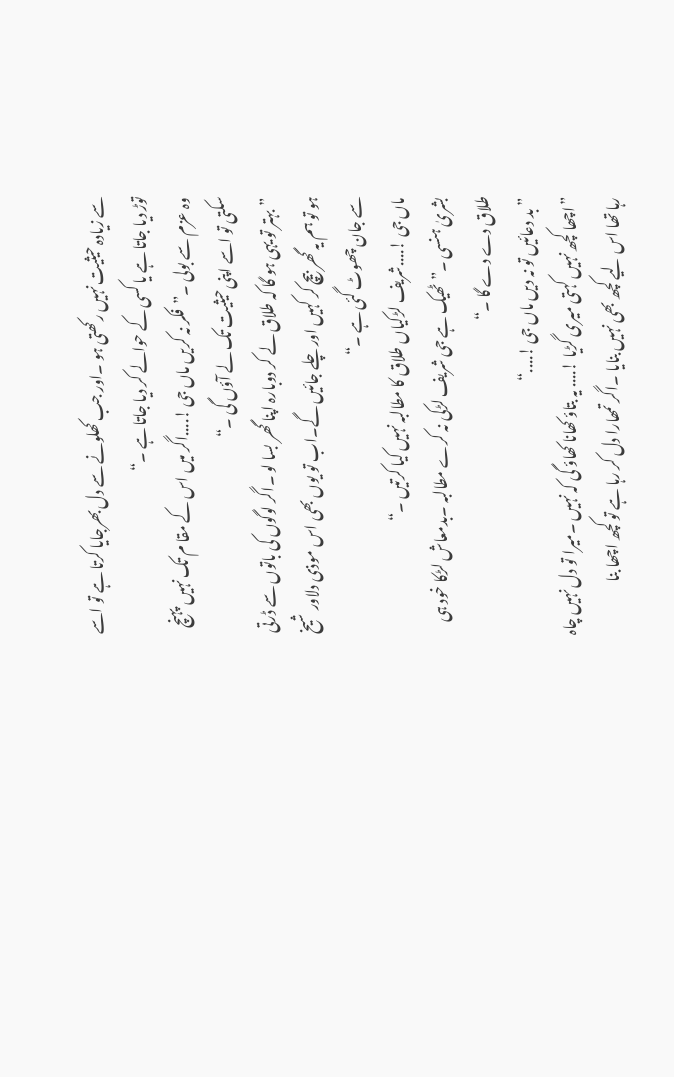سے زیادہ حیثیت نہیں رکھتی ہو ۔اور جب کھلونے سے دل بھرجایا کرتا ہے تو اسے توڑ دیا جاتا ہے یا کسی کے حوالے کر دیا جاتا ہے ۔“
وہ عزم سے بولی ۔”فکر نہ کریں ماں جی !....اگر میں اس کے مقا م تک نہیں پہنچ سکتی تو اسے اپنی حیثیت تک لے آؤں گی ۔“
”بہتر تو یہی ہو گا کہ طلاق لے کر دوبارہ اپنا گھر بسا لو ۔اگر لوگوں کی باتوں سے ڈرتی ہو تو ہم یہ گھر بیچ کر کہیں اور چلے جائیں گے۔اب تو یوں بھی اس موذی دلاور شیخ سے جان چھوٹ گئی ہے ۔“
ماں جی !....شریف لڑکیاں طلاق کا مطالبہ نہیں کیا کرتیں ۔“
بشریٰ ہنسی ۔”ٹھیک ہے جی شریف لڑکی نہ کرے مطالبہ ۔بدمعاش لڑکا خود ہی طلاق دے دے گا ۔“
”بد دعائیں تو نہ دیں ماں جی !....“
”اچھا کچھ نہیں کہتی میری گڑیا !.... یہ بتاؤ کھانا کھاؤ گی کہ نہیں ۔میرا تو دل نہیں چاہ رہا تھا اس لیے کچھ بھی نہیں بنایا ۔اگر تمھارا دل کر رہا ہے تو کچھ اچھا بنا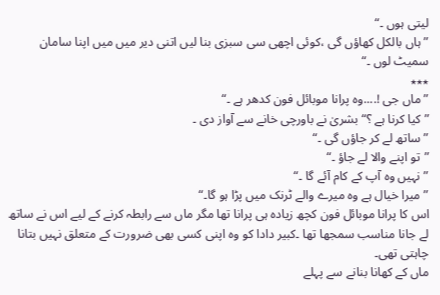لیتی ہوں ۔“
”ہاں بالکل کھاؤں گی ،کوئی اچھی سی سبزی بنا لیں اتنی دیر میں میں اپنا سامان سمیٹ لوں ۔“
٭٭٭
”ماں جی !....وہ پرانا موبائل فون کدھر ہے ۔“
”کیا کرنا ہے ؟“بشریٰ نے باورچی خانے سے آواز دی ۔
”ساتھ لے کر جاؤں گی ۔“
”تو اپنے والا لے جاؤ ۔“
”نہیں وہ آپ کے کام آئے گا ۔“
”میرا خیال ہے وہ میرے والے ٹرنک میں پڑا ہو گا۔“
اس کا پرانا موبائل فون کچھ زیادہ ہی پرانا تھا مگر ماں سے رابطہ کرنے کے لیے اس نے ساتھ لے جانا مناسب سمجھا تھا ۔کبیر دادا کو وہ اپنی کسی بھی ضرورت کے متعلق نہیں بتانا چاہتی تھی۔
ماں کے کھانا بنانے سے پہلے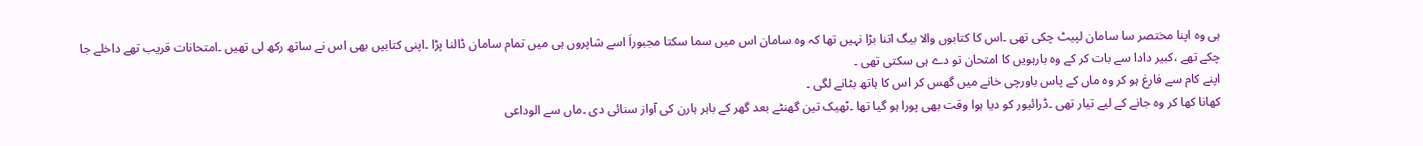ہی وہ اپنا مختصر سا سامان لپیٹ چکی تھی ۔اس کا کتابوں والا بیگ اتنا بڑا نہیں تھا کہ وہ سامان اس میں سما سکتا مجبوراَ اسے شاپروں ہی میں تمام سامان ڈالنا پڑا ۔اپنی کتابیں بھی اس نے ساتھ رکھ لی تھیں ۔امتحانات قریب تھے داخلے جا چکے تھے ،کبیر دادا سے بات کر کے وہ بارہویں کا امتحان تو دے ہی سکتی تھی ۔
اپنے کام سے فارغ ہو کر وہ ماں کے پاس باورچی خانے میں گھس کر اس کا ہاتھ بٹانے لگی ۔
کھانا کھا کر وہ جانے کے لیے تیار تھی ۔ڈرائیور کو دیا ہوا وقت بھی پورا ہو گیا تھا ۔ٹھیک تین گھنٹے بعد گھر کے باہر ہارن کی آواز سنائی دی ۔ماں سے الوداعی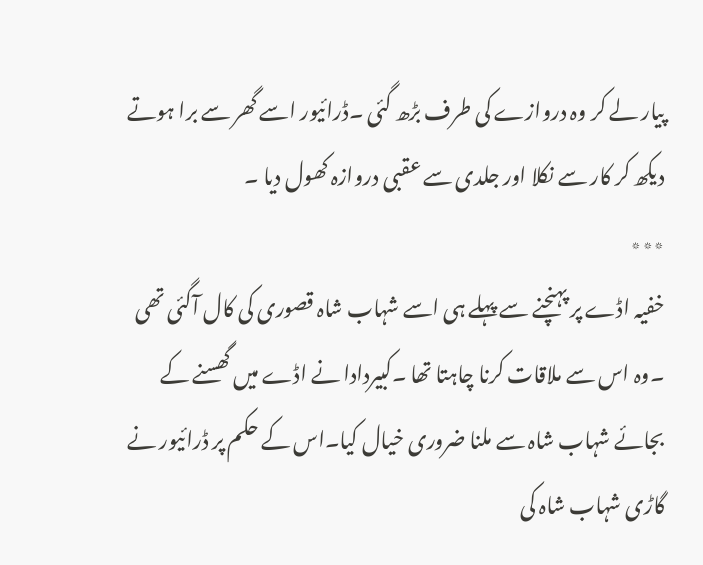پیار لے کر وہ دروازے کی طرف بڑھ گئی ۔ڈرائیور اسے گھر سے برا ہوتے دیکھ کر کار سے نکلا اور جلدی سے عقبی دروازہ کھول دیا ۔
٭٭٭
خفیہ اڈے پر پہنچنے سے پہلے ہی اسے شہاب شاہ قصوری کی کال آگئی تھی ۔وہ اس سے ملاقات کرنا چاہتا تھا ۔کبیردادا نے اڈے میں گھسنے کے بجائے شہاب شاہ سے ملنا ضروری خیال کیا۔اس کے حکم پر ڈرائیور نے گاڑی شہاب شاہ کی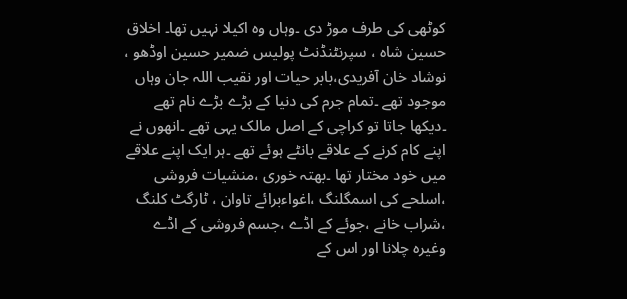کوٹھی کی طرف موڑ دی ۔وہاں وہ اکیلا نہیں تھا۔ اخلاق حسین شاہ ، سپرنٹنڈنٹ پولیس ضمیر حسین اوڈھو ، نوشاد خان آفریدی،بابر حیات اور نقیب اللہ جان وہاں موجود تھے ۔تمام جرم کی دنیا کے بڑے بڑے نام تھے ۔دیکھا جاتا تو کراچی کے اصل مالک یہی تھے ۔انھوں نے اپنے کام کرنے کے علاقے بانٹے ہوئے تھے ۔ہر ایک اپنے علاقے میں خود مختار تھا ۔بھتہ خوری ،منشیات فروشی ،اسلحے کی اسمگلنگ ،اغواءبرائے تاوان ، ٹارگٹ کلنگ ،شراب خانے ،جوئے کے اڈے ،جسم فروشی کے اڈے وغیرہ چلانا اور اس کے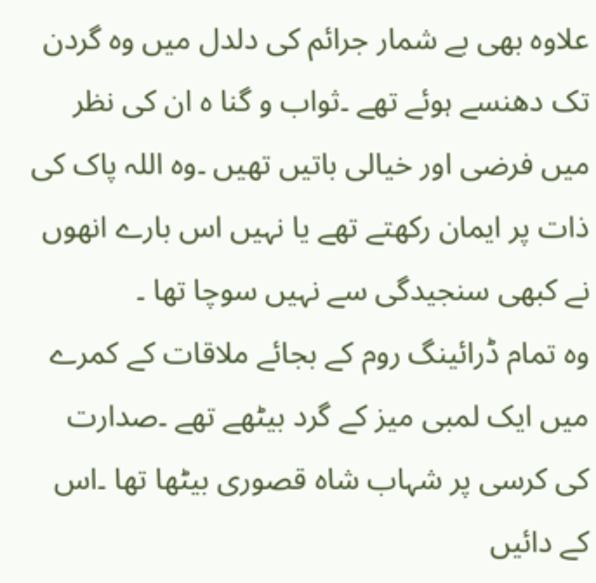علاوہ بھی بے شمار جرائم کی دلدل میں وہ گردن تک دھنسے ہوئے تھے ۔ثواب و گنا ہ ان کی نظر میں فرضی اور خیالی باتیں تھیں ۔وہ اللہ پاک کی ذات پر ایمان رکھتے تھے یا نہیں اس بارے انھوں نے کبھی سنجیدگی سے نہیں سوچا تھا ۔
وہ تمام ڈرائینگ روم کے بجائے ملاقات کے کمرے میں ایک لمبی میز کے گرد بیٹھے تھے ۔صدارت کی کرسی پر شہاب شاہ قصوری بیٹھا تھا ۔اس کے دائیں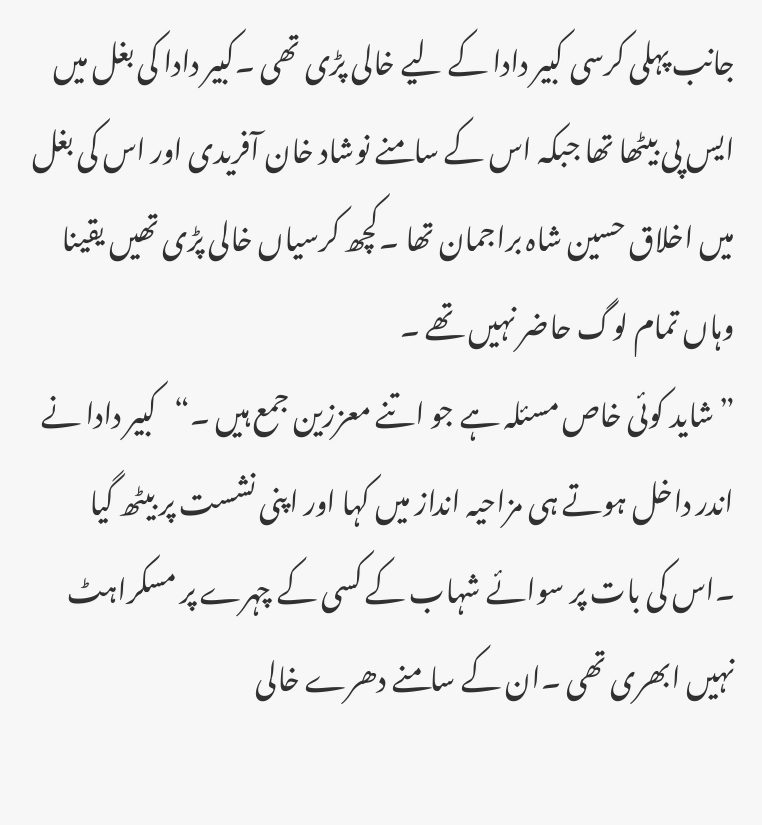جانب پہلی کرسی کبیر دادا کے لیے خالی پڑی تھی ۔کبیر دادا کی بغل میں ایس پی بیٹھا تھا جبکہ اس کے سامنے نوشاد خان آفریدی اور اس کی بغل میں اخلاق حسین شاہ براجمان تھا ۔کچھ کرسیاں خالی پڑی تھیں یقینا وہاں تمام لوگ حاضر نہیں تھے ۔
”شاید کوئی خاص مسئلہ ہے جو اتنے معززین جمع ہیں ۔“کبیر دادا نے اندر داخل ہوتے ہی مزاحیہ انداز میں کہا اور اپنی نشست پر بیٹھ گیا ۔اس کی بات پر سوائے شہاب کے کسی کے چہرے پر مسکراہٹ نہیں ابھری تھی ۔ان کے سامنے دھرے خالی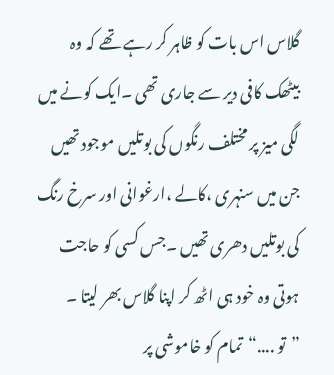گلاس اس بات کو ظاہر کر رہے تھے کہ وہ بیٹھک کافی دیر سے جاری تھی ۔ایک کونے میں لگی میز پر مختلف رنگوں کی بوتلیں موجود تھیں جن میں سنہری ،کالے ،ارغوانی اور سرخ رنگ کی بوتلیں دھری تھیں ۔جس کسی کو حاجت ہوتی وہ خود ہی اٹھ کر اپنا گلاس بھر لیتا ۔
”تو ....“تمام کو خاموشی پر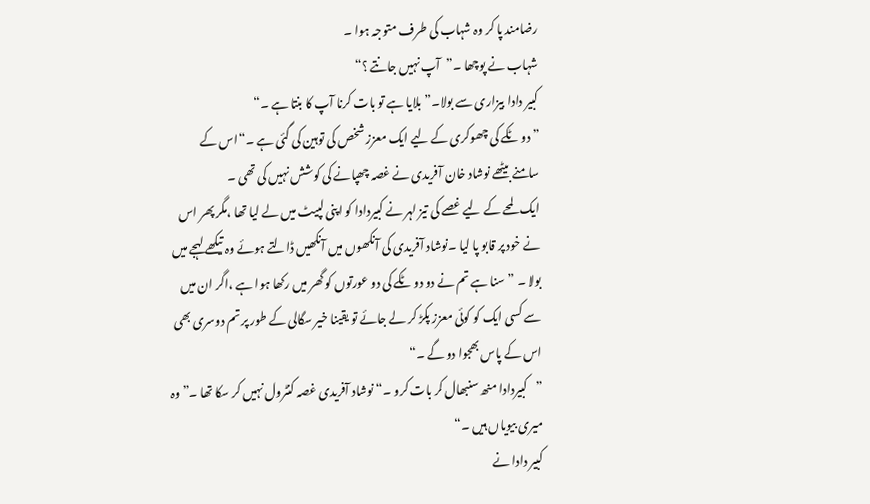رضامند پا کر وہ شہاب کی طرف متوجہ ہوا ۔
شہاب نے پوچھا ۔”آپ نہیں جانتے ؟“
کبیر دادا بیزاری سے بولا۔”بلایا ہے تو بات کرنا آپ کا بنتا ہے ۔“
” دو ٹکے کی چھوکری کے لیے ایک معزز شخص کی توہین کی گئی ہے ۔“اس کے سامنے بیٹھے نوشاد خان آفریدی نے غصہ چھپانے کی کوشش نہیں کی تھی ۔
ایک لمحے کے لیے غصے کی تیز لہر نے کبیردادا کو اپنی لپیٹ میں لے لیا تھا ،مگر پھر اس نے خود پر قابو پا لیا ۔نوشاد آفریدی کی آنکھوں میں آنکھیں ڈالتے ہوئے وہ تیکھے لہجے میں بولا ۔ ”سنا ہے تم نے دو دو ٹکے کی دو عورتوں کو گھر میں رکھا ہوا ہے ،اگر ان میں سے کسی ایک کو کوئی معزز پکڑ کر لے جائے تو یقینا خیر سگالی کے طور پر تم دوسری بھی اس کے پاس بھجوا دو گے ۔“
”کبیردادا منھ سنبھال کر بات کرو ۔“ نوشاد آفریدی غصہ کنٹرول نہیں کر سکا تھا ۔”وہ میری بیویاں ہیں ۔“
کبیر دادا نے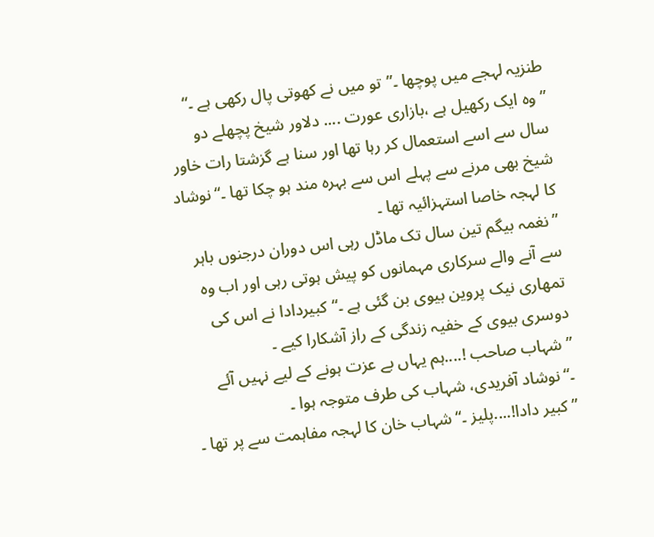طنزیہ لہجے میں پوچھا ۔”تو میں نے کھوتی پال رکھی ہے ۔“
”وہ ایک رکھیل ہے ،بازاری عورت .... دلاور شیخ پچھلے دو سال سے اسے استعمال کر رہا تھا اور سنا ہے گزشتا رات خاور شیخ بھی مرنے سے پہلے اس سے بہرہ مند ہو چکا تھا ۔“نوشاد کا لہجہ خاصا استہزائیہ تھا ۔
”نغمہ بیگم تین سال تک ماڈل رہی اس دوران درجنوں باہر سے آنے والے سرکاری مہمانوں کو پیش ہوتی رہی اور اب وہ تمھاری نیک پروین بیوی بن گئی ہے ۔“کبیردادا نے اس کی دوسری بیوی کے خفیہ زندگی کے راز آشکارا کیے ۔
”شہاب صاحب !....ہم یہاں بے عزت ہونے کے لیے نہیں آئے ۔“نوشاد آفریدی، شہاب کی طرف متوجہ ہوا ۔
”کبیر دادا!....پلیز ۔“شہاب خان کا لہجہ مفاہمت سے پر تھا ۔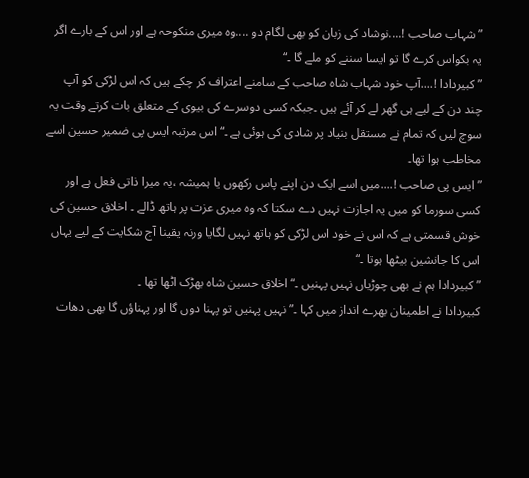”شہاب صاحب !....نوشاد کی زبان کو بھی لگام دو ....وہ میری منکوحہ ہے اور اس کے بارے اگر یہ بکواس کرے گا تو ایسا سننے کو ملے گا ۔“
”کبیردادا !....آپ خود شہاب شاہ صاحب کے سامنے اعتراف کر چکے ہیں کہ اس لڑکی کو آپ چند دن کے لیے ہی گھر لے کر آئے ہیں ۔جبکہ کسی دوسرے کی بیوی کے متعلق بات کرتے وقت یہ سوچ لیں کہ تمام نے مستقل بنیاد پر شادی کی ہوئی ہے ۔“اس مرتبہ ایس پی ضمیر حسین اسے مخاطب ہوا تھا۔
”ایس پی صاحب !....میں اسے ایک دن اپنے پاس رکھوں یا ہمیشہ ،یہ میرا ذاتی فعل ہے اور کسی سورما کو میں یہ اجازت نہیں دے سکتا کہ وہ میری عزت پر ہاتھ ڈالے ۔ اخلاق حسین کی خوش قسمتی ہے کہ اس نے خود اس لڑکی کو ہاتھ نہیں لگایا ورنہ یقینا آج شکایت کے لیے یہاں اس کا جانشین بیٹھا ہوتا ۔“
”کبیردادا ہم نے بھی چوڑیاں نہیں پہنیں ۔“اخلاق حسین شاہ بھڑک اٹھا تھا ۔
کبیردادا نے اطمینان بھرے انداز میں کہا ۔”نہیں پہنیں تو پہنا دوں گا اور پہناؤں گا بھی دھات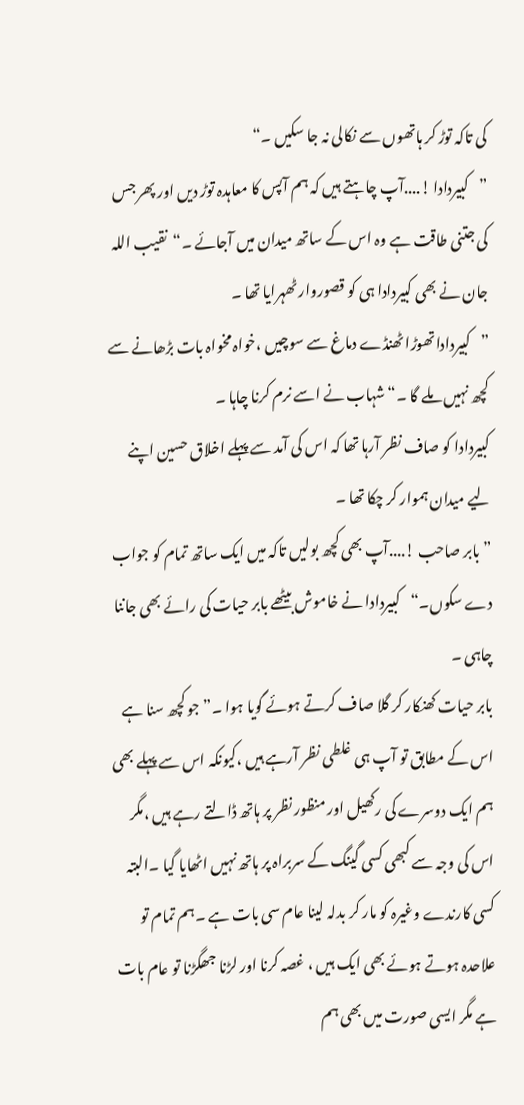کی تاکہ توڑ کر ہاتھوں سے نکالی نہ جا سکیں ۔“
”کبیردادا !....آپ چاہتے ہیں کہ ہم آپس کا معاہدہ توڑ دیں اور پھر جس کی جتنی طاقت ہے وہ اس کے ساتھ میدان میں آجائے ۔“نقیب اللہ جان نے بھی کبیردادا ہی کو قصوروار ٹھہرایا تھا ۔
”کبیرداداتھوڑا ٹھنڈے دماغ سے سوچیں ،خواہ مخواہ بات بڑھانے سے کچھ نہیں ملے گا ۔“شہاب نے اسے نرم کرنا چاہا ۔
کبیردادا کو صاف نظر آرہا تھا کہ اس کی آمد سے پہلے اخلاق حسین اپنے لیے میدان ہموار کر چکا تھا ۔
”بابر صاحب !....آپ بھی کچھ بولیں تاکہ میں ایک ساتھ تمام کو جواب دے سکوں۔“کبیردادا نے خاموش بیٹھے بابر حیات کی رائے بھی جاننا چاہی ۔
بابر حیات کھنکار کر گلا صاف کرتے ہوئے گویا ہوا ۔”جو کچھ سنا ہے اس کے مطابق تو آپ ہی غلطی نظر آرہے ہیں ،کیونکہ اس سے پہلے بھی ہم ایک دوسرے کی رکھیل اور منظور نظر پر ہاتھ ڈالتے رہے ہیں ،مگر اس کی وجہ سے کبھی کسی گینگ کے سربراہ پر ہاتھ نہیں اٹھایا گیا ۔البتہ کسی کارندے وغیرہ کو مار کر بدلہ لینا عام سی بات ہے ۔ہم تمام تو علاحدہ ہوتے ہوئے بھی ایک ہیں ، غصہ کرنا اور لڑنا جھگڑنا تو عام بات ہے مگر ایسی صورت میں بھی ہم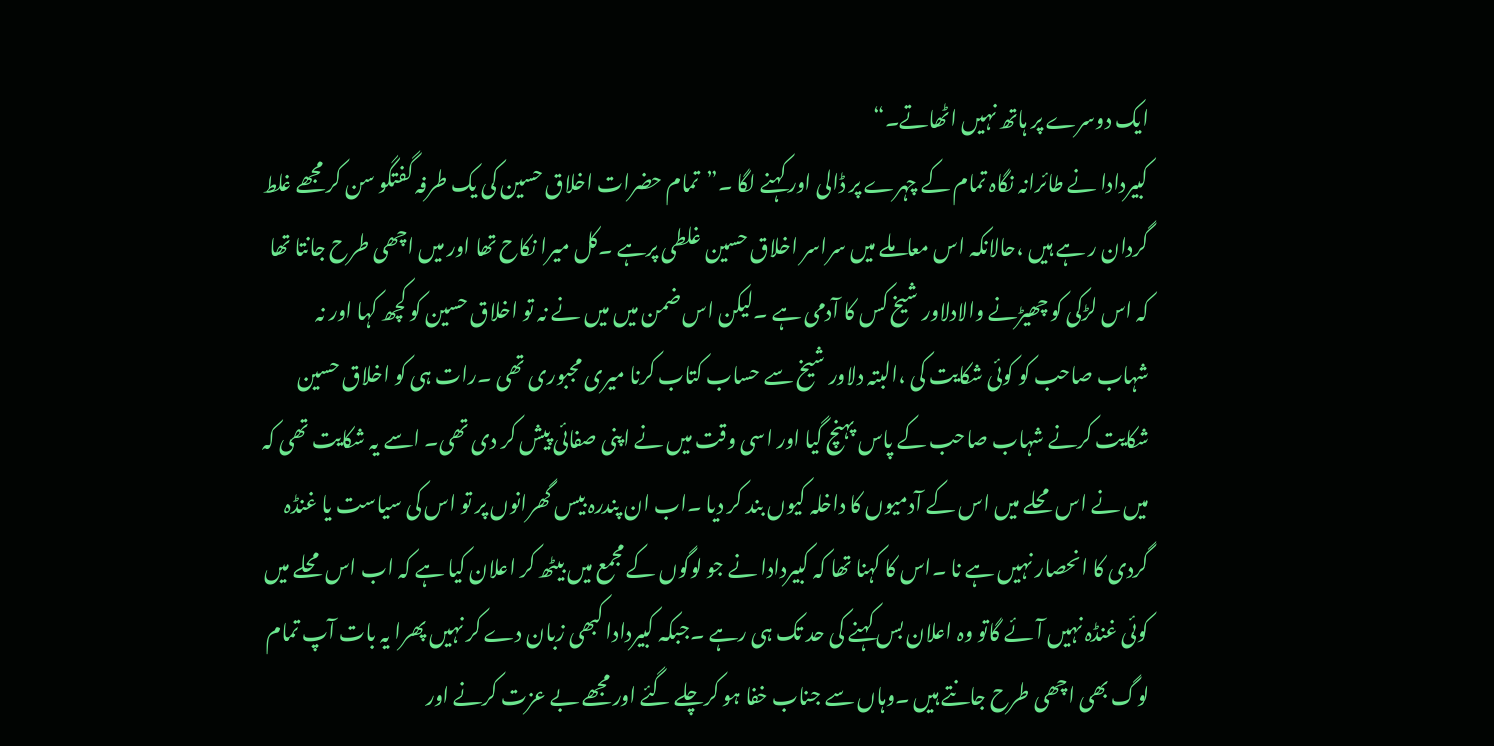ایک دوسرے پر ہاتھ نہیں اٹھاتے۔“
کبیردادا نے طائرانہ نگاہ تمام کے چہرے پر ڈالی اور کہنے لگا ۔”تمام حضرات اخلاق حسین کی یک طرفہ گفتگو سن کر مجھے غلط گردان ر ہے ہیں ،حالانکہ اس معاملے میں سراسر اخلاق حسین غلطی پرہے ۔کل میرا نکاح تھا اور میں اچھی طرح جانتا تھا کہ اس لڑکی کو چھیڑنے والادلاور شیخ کس کا آدمی ہے ۔لیکن اس ضمن میں میں نے نہ تو اخلاق حسین کو کچھ کہا اور نہ شہاب صاحب کو کوئی شکایت کی ،البتہ دلاور شیخ سے حساب کتاب کرنا میری مجبوری تھی ۔رات ہی کو اخلاق حسین شکایت کرنے شہاب صاحب کے پاس پہنچ گیا اور اسی وقت میں نے اپنی صفائی پیش کر دی تھی۔ اسے یہ شکایت تھی کہ میں نے اس محلے میں اس کے آدمیوں کا داخلہ کیوں بند کر دیا ۔اب ان پندرہ بیس گھرانوں پر تو اس کی سیاست یا غنڈہ گردی کا انحصار نہیں ہے نا ۔اس کا کہنا تھا کہ کبیردادا نے جو لوگوں کے مجمع میں بیٹھ کر اعلان کیا ہے کہ اب اس محلے میں کوئی غنڈہ نہیں آئے گاتو وہ اعلان بس کہنے کی حد تک ہی رہے ۔جبکہ کبیردادا کبھی زبان دے کر نہیں پھرا یہ بات آپ تمام لوگ بھی اچھی طرح جانتے ہیں ۔وہاں سے جناب خفا ہو کرچلے گئے اور مجھے بے عزت کرنے اور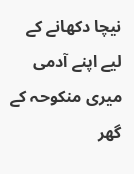نیچا دکھانے کے لیے اپنے آدمی میری منکوحہ کے گھر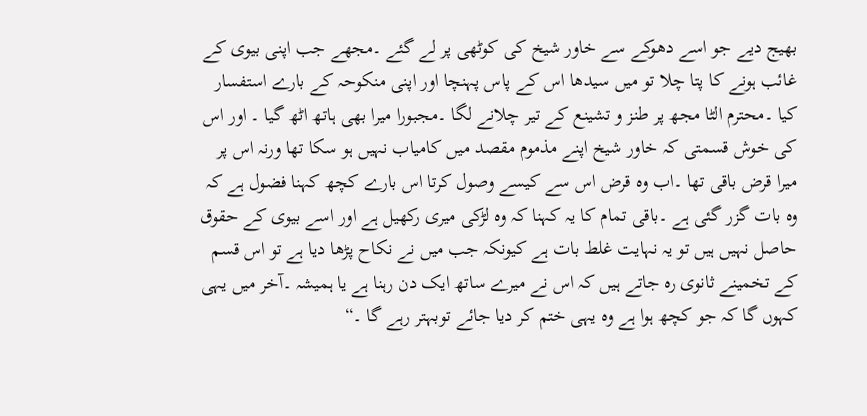بھیج دیے جو اسے دھوکے سے خاور شیخ کی کوٹھی پر لے گئے ۔مجھے جب اپنی بیوی کے غائب ہونے کا پتا چلا تو میں سیدھا اس کے پاس پہنچا اور اپنی منکوحہ کے بارے استفسار کیا ۔محترم الٹا مجھ پر طنز و تشینع کے تیر چلانے لگا ۔مجبورا میرا بھی ہاتھ اٹھ گیا ۔ اور اس کی خوش قسمتی کہ خاور شیخ اپنے مذموم مقصد میں کامیاب نہیں ہو سکا تھا ورنہ اس پر میرا قرض باقی تھا ۔اب وہ قرض اس سے کیسے وصول کرتا اس بارے کچھ کہنا فضول ہے کہ وہ بات گزر گئی ہے ۔باقی تمام کا یہ کہنا کہ وہ لڑکی میری رکھیل ہے اور اسے بیوی کے حقوق حاصل نہیں ہیں تو یہ نہایت غلط بات ہے کیونکہ جب میں نے نکاح پڑھا دیا ہے تو اس قسم کے تخمینے ثانوی رہ جاتے ہیں کہ اس نے میرے ساتھ ایک دن رہنا ہے یا ہمیشہ ۔آخر میں یہی کہوں گا کہ جو کچھ ہوا ہے وہ یہی ختم کر دیا جائے توبہتر رہے گا ۔“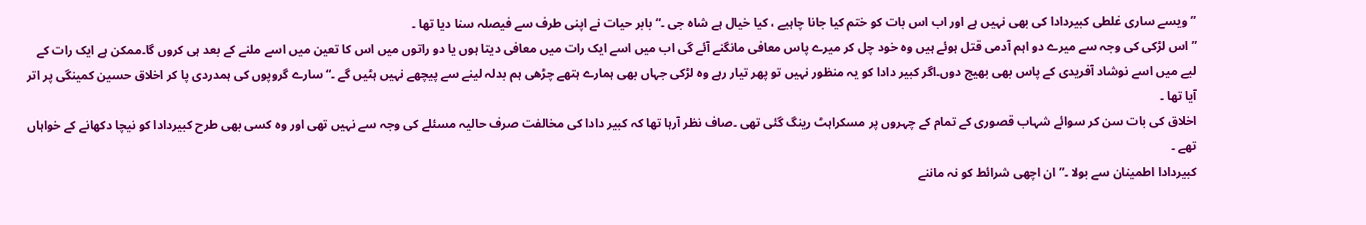”ویسے ساری غلطی کبیردادا کی بھی نہیں ہے اور اب اس بات کو ختم کیا جانا چاہیے ، کیا خیال ہے شاہ جی ۔“ بابر حیات نے اپنی طرف سے فیصلہ سنا دیا تھا ۔
”اس لڑکی کی وجہ سے میرے دو اہم آدمی قتل ہوئے ہیں وہ خود چل کر میرے پاس معافی مانگنے آئے گی اب میں اسے ایک رات میں معافی دیتا ہوں یا دو راتوں میں اس کا تعین میں اسے ملنے کے بعد ہی کروں گا۔ممکن ہے ایک رات کے لیے میں اسے نوشاد آفریدی کے پاس بھی بھیج دوں۔اگر کبیر دادا کو یہ منظور نہیں تو پھر تیار رہے وہ لڑکی جہاں بھی ہمارے ہتھے چڑھی ہم بدلہ لینے سے پیچھے نہیں ہٹیں گے ۔“سارے گروپوں کی ہمدردی پا کر اخلاق حسین کمینگی پر اتر آیا تھا ۔
اخلاق کی بات سن کر سوائے شہاب قصوری کے تمام کے چہروں پر مسکراہٹ رینگ گئی تھی ۔صاف نظر آرہا تھا کہ کبیر دادا کی مخالفت صرف حالیہ مسئلے کی وجہ سے نہیں تھی اور وہ کسی بھی طرح کبیردادا کو نیچا دکھانے کے خواہاں تھے ۔
کبیردادا اطمینان سے بولا ۔”ان اچھی شرائط کو نہ ماننے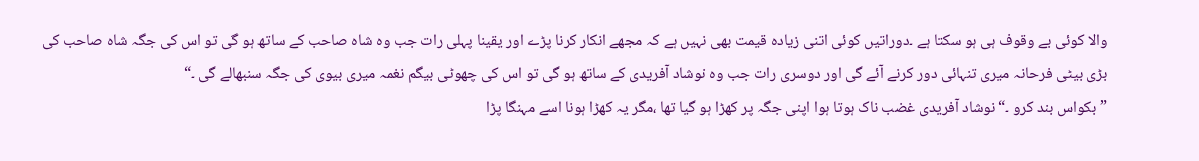والا کوئی بے وقوف ہی ہو سکتا ہے ۔دوراتیں کوئی اتنی زیادہ قیمت بھی نہیں ہے کہ مجھے انکار کرنا پڑے اور یقینا پہلی رات جب وہ شاہ صاحب کے ساتھ ہو گی تو اس کی جگہ شاہ صاحب کی بڑی بیٹی فرحانہ میری تنہائی دور کرنے آئے گی اور دوسری رات جب وہ نوشاد آفریدی کے ساتھ ہو گی تو اس کی چھوٹی بیگم نغمہ میری بیوی کی جگہ سنبھالے گی ۔“
”بکواس بند کرو ۔“نوشاد آفریدی غضب ناک ہوتا ہوا اپنی جگہ پر کھڑا ہو گیا تھا ،مگر یہ کھڑا ہونا اسے مہنگا پڑا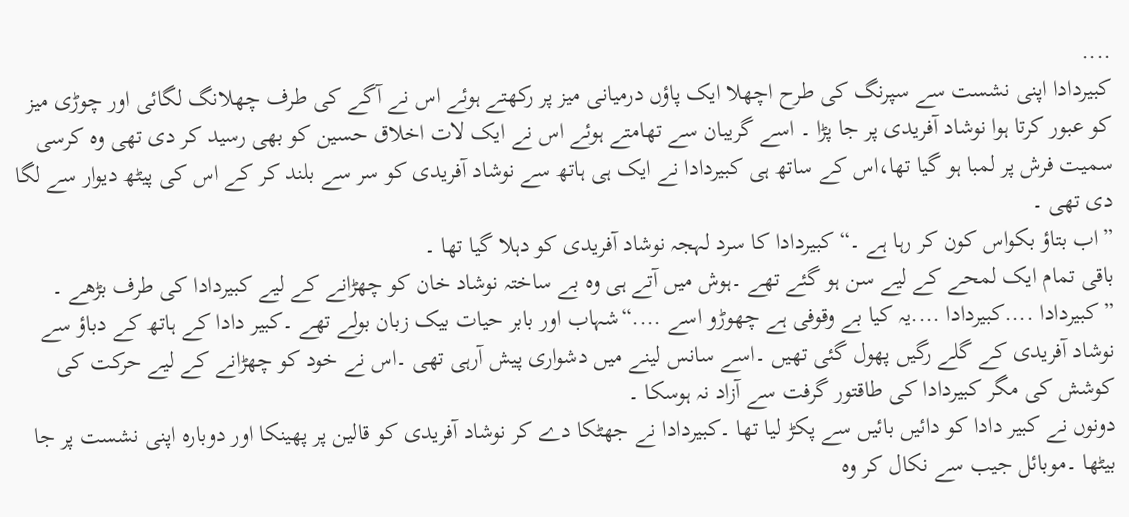....
کبیردادا اپنی نشست سے سپرنگ کی طرح اچھلا ایک پاؤں درمیانی میز پر رکھتے ہوئے اس نے آگے کی طرف چھلانگ لگائی اور چوڑی میز کو عبور کرتا ہوا نوشاد آفریدی پر جا پڑا ۔ اسے گریبان سے تھامتے ہوئے اس نے ایک لات اخلاق حسین کو بھی رسید کر دی تھی وہ کرسی سمیت فرش پر لمبا ہو گیا تھا،اس کے ساتھ ہی کبیردادا نے ایک ہی ہاتھ سے نوشاد آفریدی کو سر سے بلند کر کے اس کی پیٹھ دیوار سے لگا دی تھی ۔
”اب بتاؤ بکواس کون کر رہا ہے ۔“ کبیردادا کا سرد لہجہ نوشاد آفریدی کو دہلا گیا تھا ۔
باقی تمام ایک لمحے کے لیے سن ہو گئے تھے ۔ہوش میں آتے ہی وہ بے ساختہ نوشاد خان کو چھڑانے کے لیے کبیردادا کی طرف بڑھے ۔
”کبیردادا ....کبیردادا ....یہ کیا بے وقوفی ہے چھوڑو اسے ....“شہاب اور بابر حیات بیک زبان بولے تھے ۔کبیر دادا کے ہاتھ کے دباؤ سے نوشاد آفریدی کے گلے رگیں پھول گئی تھیں ۔اسے سانس لینے میں دشواری پیش آرہی تھی ۔اس نے خود کو چھڑانے کے لیے حرکت کی کوشش کی مگر کبیردادا کی طاقتور گرفت سے آزاد نہ ہوسکا ۔
دونوں نے کبیر دادا کو دائیں بائیں سے پکڑ لیا تھا ۔کبیردادا نے جھٹکا دے کر نوشاد آفریدی کو قالین پر پھینکا اور دوبارہ اپنی نشست پر جا بیٹھا ۔موبائل جیب سے نکال کر وہ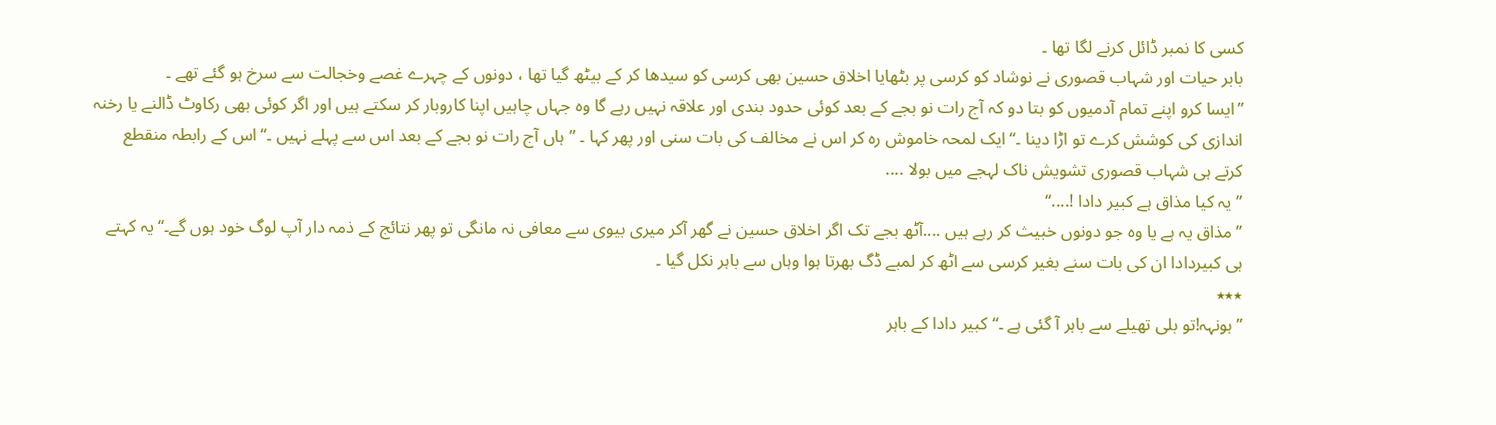کسی کا نمبر ڈائل کرنے لگا تھا ۔
بابر حیات اور شہاب قصوری نے نوشاد کو کرسی پر بٹھایا اخلاق حسین بھی کرسی کو سیدھا کر کے بیٹھ گیا تھا ، دونوں کے چہرے غصے وخجالت سے سرخ ہو گئے تھے ۔
”ایسا کرو اپنے تمام آدمیوں کو بتا دو کہ آج رات نو بجے کے بعد کوئی حدود بندی اور علاقہ نہیں رہے گا وہ جہاں چاہیں اپنا کاروبار کر سکتے ہیں اور اگر کوئی بھی رکاوٹ ڈالنے یا رخنہ اندازی کی کوشش کرے تو اڑا دینا ۔“ایک لمحہ خاموش رہ کر اس نے مخالف کی بات سنی اور پھر کہا ۔ ”ہاں آج رات نو بجے کے بعد اس سے پہلے نہیں ۔“اس کے رابطہ منقطع کرتے ہی شہاب قصوری تشویش ناک لہجے میں بولا ....
”یہ کیا مذاق ہے کبیر دادا !....“
”مذاق یہ ہے یا وہ جو دونوں خبیث کر رہے ہیں ....آٹھ بجے تک اگر اخلاق حسین نے گھر آکر میری بیوی سے معافی نہ مانگی تو پھر نتائج کے ذمہ دار آپ لوگ خود ہوں گے۔“ یہ کہتے ہی کبیردادا ان کی بات سنے بغیر کرسی سے اٹھ کر لمبے ڈگ بھرتا ہوا وہاں سے باہر نکل گیا ۔
٭٭٭
”ہونہہ!تو بلی تھیلے سے باہر آ گئی ہے ۔“کبیر دادا کے باہر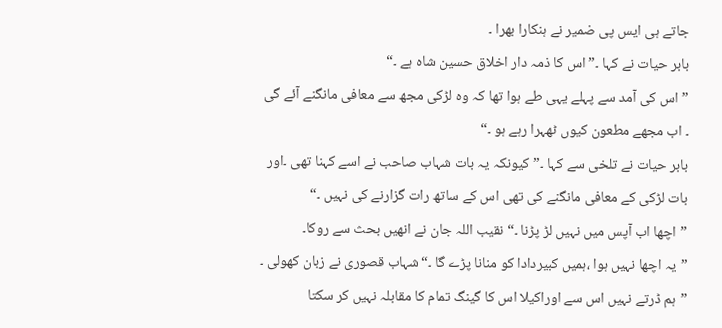جاتے ہی ایس پی ضمیر نے ہنکارا بھرا ۔
بابر حیات نے کہا ۔”اس کا ذمہ دار اخلاق حسین شاہ ہے ۔“
”اس کی آمد سے پہلے یہی طے ہوا تھا کہ وہ لڑکی مجھ سے معافی مانگنے آئے گی ۔ اب مجھے مطعون کیوں ٹھہرا رہے ہو ۔“
بابر حیات نے تلخی سے کہا ۔”کیونکہ یہ بات شہاب صاحب نے اسے کہنا تھی ۔اور بات لڑکی کے معافی مانگنے کی تھی اس کے ساتھ رات گزارنے کی نہیں ۔“
”اچھا اب آپس میں نہیں لڑ پڑنا ۔“نقیب اللہ جان نے انھیں بحث سے روکا۔
”یہ اچھا نہیں ہوا ،ہمیں کبیردادا کو منانا پڑے گا ۔“شہاب قصوری نے زبان کھولی ۔
”ہم ڈرتے نہیں اس سے اوراکیلا اس کا گینگ تمام کا مقابلہ نہیں کر سکتا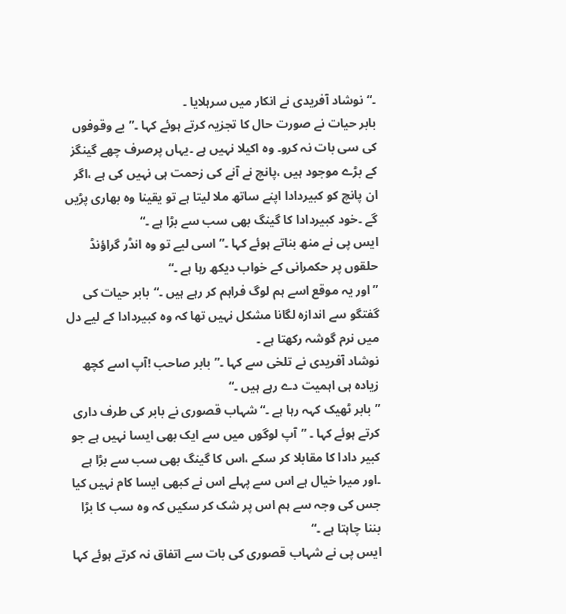۔“نوشاد آفریدی نے انکار میں سرہلایا ۔
بابر حیات نے صورت حال کا تجزیہ کرتے ہوئے کہا ۔”بے وقوفوں کی سی بات نہ کرو۔ وہ اکیلا نہیں ہے ۔یہاں پرصرف چھے گینگز کے بڑے موجود ہیں ،پانچ نے آنے کی زحمت ہی نہیں کی ہے ،اگر ان پانچ کو کبیردادا اپنے ساتھ ملا لیتا ہے تو یقینا وہ بھاری پڑیں گے ۔خود کبیردادا کا گینگ بھی سب سے بڑا ہے ۔“
ایس پی نے منھ بناتے ہوئے کہا ۔”اسی لیے تو وہ انڈر گراؤنڈ حلقوں پر حکمرانی کے خواب دیکھ رہا ہے ۔“
”اور یہ موقع اسے ہم لوگ فراہم کر رہے ہیں ۔“بابر حیات کی گفتگو سے اندازہ لگانا مشکل نہیں تھا کہ وہ کبیردادا کے لیے دل میں نرم گوشہ رکھتا ہے ۔
نوشاد آفریدی نے تلخی سے کہا ۔”بابر صاحب !آپ اسے کچھ زیادہ ہی اہمیت دے رہے ہیں ۔“
”بابر ٹھیک کہہ رہا ہے ۔“شہاب قصوری نے بابر کی طرف داری کرتے ہوئے کہا ۔ ”آپ لوگوں میں سے ایک بھی ایسا نہیں ہے جو کبیر دادا کا مقابلا کر سکے ،اس کا گینگ بھی سب سے بڑا ہے ۔اور میرا خیال ہے اس سے پہلے اس نے کبھی ایسا کام نہیں کیا جس کی وجہ سے ہم اس پر شک کر سکیں کہ وہ سب کا بڑا بننا چاہتا ہے ۔“
ایس پی نے شہاب قصوری کی بات سے اتفاق نہ کرتے ہوئے کہا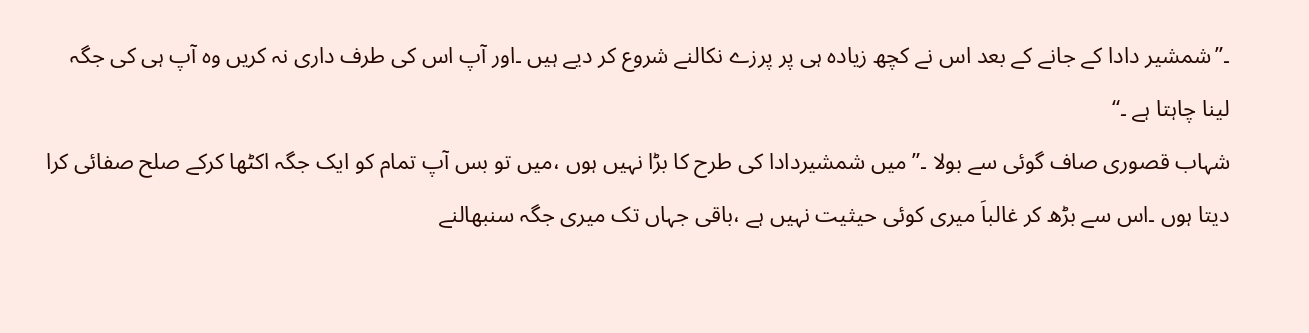۔”شمشیر دادا کے جانے کے بعد اس نے کچھ زیادہ ہی پر پرزے نکالنے شروع کر دیے ہیں ۔اور آپ اس کی طرف داری نہ کریں وہ آپ ہی کی جگہ لینا چاہتا ہے ۔“
شہاب قصوری صاف گوئی سے بولا ۔” میں شمشیردادا کی طرح کا بڑا نہیں ہوں ،میں تو بس آپ تمام کو ایک جگہ اکٹھا کرکے صلح صفائی کرا دیتا ہوں ۔اس سے بڑھ کر غالباَ میری کوئی حیثیت نہیں ہے ،باقی جہاں تک میری جگہ سنبھالنے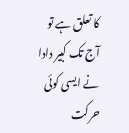کا تعلق ہے تو آج تک کبیر دادا نے ایسی کوئی حرکت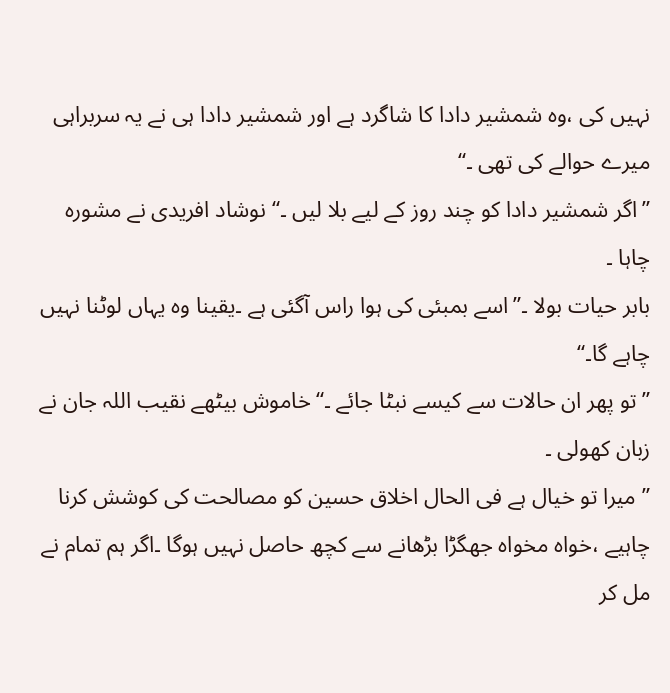نہیں کی ،وہ شمشیر دادا کا شاگرد ہے اور شمشیر دادا ہی نے یہ سربراہی میرے حوالے کی تھی ۔“
”اگر شمشیر دادا کو چند روز کے لیے بلا لیں ۔“نوشاد افریدی نے مشورہ چاہا ۔
بابر حیات بولا ۔”اسے بمبئی کی ہوا راس آگئی ہے ۔یقینا وہ یہاں لوٹنا نہیں چاہے گا۔“
”تو پھر ان حالات سے کیسے نبٹا جائے ۔“خاموش بیٹھے نقیب اللہ جان نے زبان کھولی ۔
”میرا تو خیال ہے فی الحال اخلاق حسین کو مصالحت کی کوشش کرنا چاہیے ،خواہ مخواہ جھگڑا بڑھانے سے کچھ حاصل نہیں ہوگا ۔اگر ہم تمام نے مل کر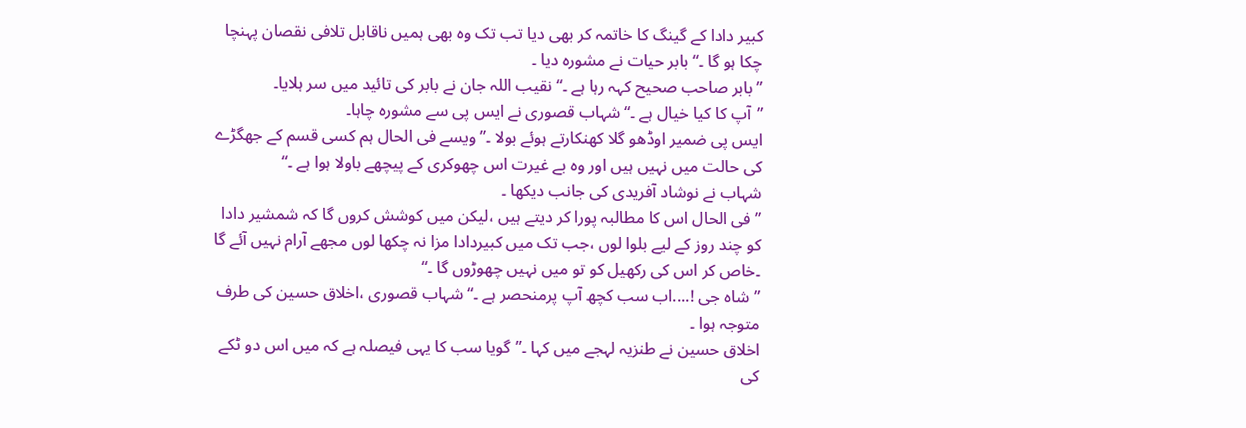کبیر دادا کے گینگ کا خاتمہ کر بھی دیا تب تک وہ بھی ہمیں ناقابل تلافی نقصان پہنچا چکا ہو گا ۔“بابر حیات نے مشورہ دیا ۔
”بابر صاحب صحیح کہہ رہا ہے ۔“نقیب اللہ جان نے بابر کی تائید میں سر ہلایا۔
”آپ کا کیا خیال ہے ۔“شہاب قصوری نے ایس پی سے مشورہ چاہا۔
ایس پی ضمیر اوڈھو گلا کھنکارتے ہوئے بولا ۔”ویسے فی الحال ہم کسی قسم کے جھگڑے کی حالت میں نہیں ہیں اور وہ بے غیرت اس چھوکری کے پیچھے باولا ہوا ہے ۔“
شہاب نے نوشاد آفریدی کی جانب دیکھا ۔
”فی الحال اس کا مطالبہ پورا کر دیتے ہیں ،لیکن میں کوشش کروں گا کہ شمشیر دادا کو چند روز کے لیے بلوا لوں ،جب تک میں کبیردادا مزا نہ چکھا لوں مجھے آرام نہیں آئے گا ۔خاص کر اس کی رکھیل کو تو میں نہیں چھوڑوں گا ۔“
”شاہ جی !....اب سب کچھ آپ پرمنحصر ہے ۔“شہاب قصوری ،اخلاق حسین کی طرف متوجہ ہوا ۔
اخلاق حسین نے طنزیہ لہجے میں کہا ۔”گویا سب کا یہی فیصلہ ہے کہ میں اس دو ٹکے کی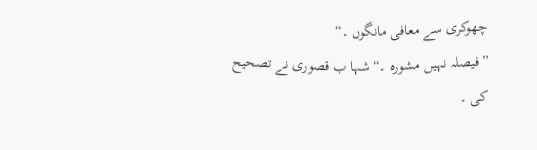چھوکری سے معافی مانگوں ۔“
”فیصلہ نہیں مشورہ ۔“شہا ب قصوری نے تصحیح کی ۔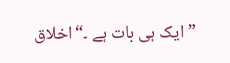”ایک ہی بات ہے ۔“اخلاق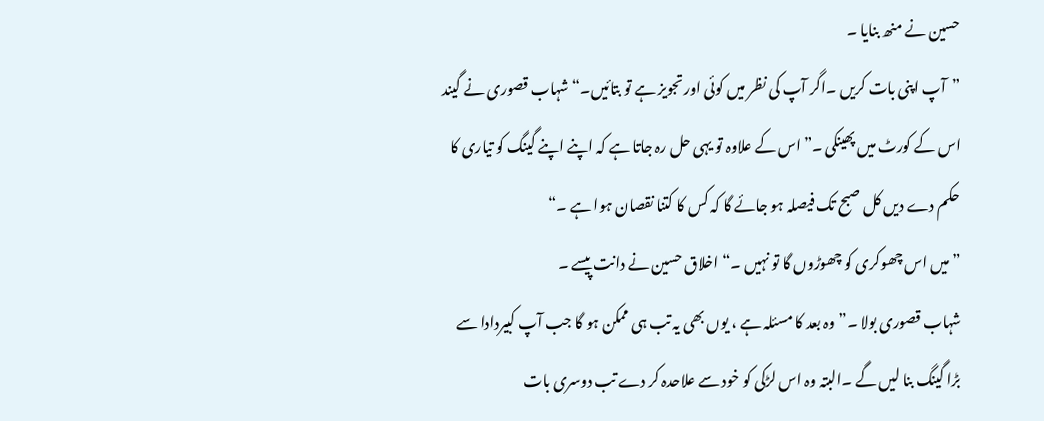حسین نے منھ بنایا ۔
”آپ اپنی بات کریں ۔اگر آپ کی نظر میں کوئی اور تجویز ہے تو بتائیں۔“ شہاب قصوری نے گیند اس کے کورٹ میں پھینکی ۔”اس کے علاوہ تو یہی حل رہ جاتا ہے کہ اپنے اپنے گینگ کو تیاری کا حکم دے دیں کل صبح تک فیصلہ ہو جائے گا کہ کس کا کتنا نقصان ہوا ہے ۔“
”میں اس چھوکری کو چھوڑوں گا تو نہیں ۔“اخلاق حسین نے دانت پیسے ۔
شہاب قصوری بولا ۔”وہ بعد کا مسئلہ ہے ، یوں بھی یہ تب ہی ممکن ہو گا جب آپ کبیردادا سے بڑا گینگ بنا لیں گے ۔البتہ وہ اس لڑکی کو خود سے علاحدہ کر دے تب دوسری بات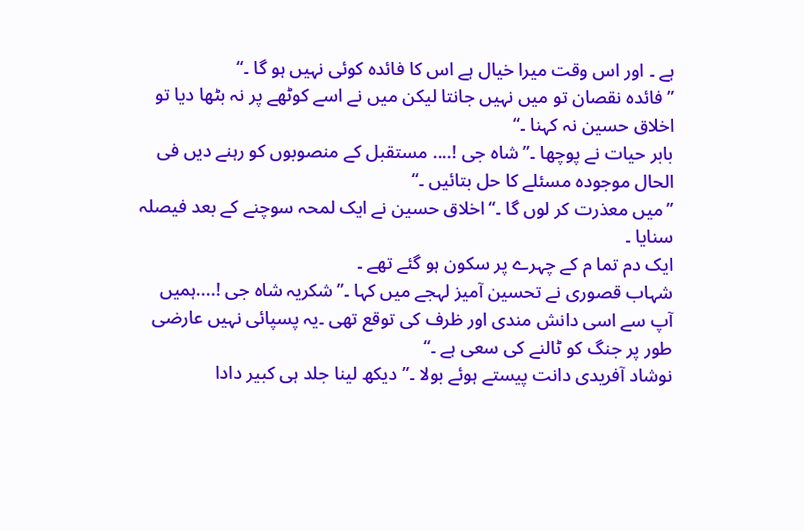ہے ۔ اور اس وقت میرا خیال ہے اس کا فائدہ کوئی نہیں ہو گا ۔“
”فائدہ نقصان تو میں نہیں جانتا لیکن میں نے اسے کوٹھے پر نہ بٹھا دیا تو اخلاق حسین نہ کہنا ۔“
بابر حیات نے پوچھا ۔”شاہ جی !.... مستقبل کے منصوبوں کو رہنے دیں فی الحال موجودہ مسئلے کا حل بتائیں ۔“
”میں معذرت کر لوں گا ۔“اخلاق حسین نے ایک لمحہ سوچنے کے بعد فیصلہ سنایا ۔
ایک دم تما م کے چہرے پر سکون ہو گئے تھے ۔
شہاب قصوری نے تحسین آمیز لہجے میں کہا ۔”شکریہ شاہ جی !....ہمیں آپ سے اسی دانش مندی اور ظرف کی توقع تھی ۔یہ پسپائی نہیں عارضی طور پر جنگ کو ٹالنے کی سعی ہے ۔“
نوشاد آفریدی دانت پیستے ہوئے بولا ۔” دیکھ لینا جلد ہی کبیر دادا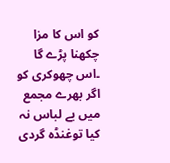کو اس کا مزا چکھنا پڑے گا ۔اس چھوکری کو اگر بھرے مجمع میں بے لباس نہ کیا توغنڈہ گردی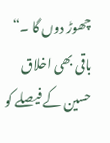چھوڑ دوں گا ۔“
باقی بھی اخلاق حسین کے فیصلے کو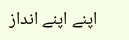اپنے اپنے انداز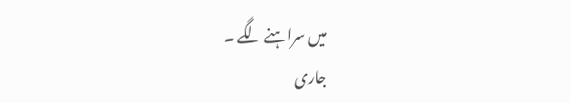میں سراہنے لگے ۔
جاری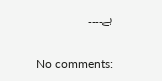ہے۔۔۔۔

No comments: